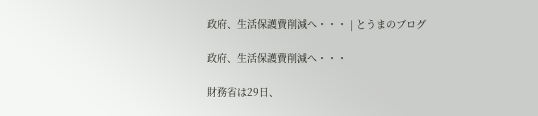政府、生活保護費削減へ・・・ | とうまのブログ

政府、生活保護費削減へ・・・

財務省は29日、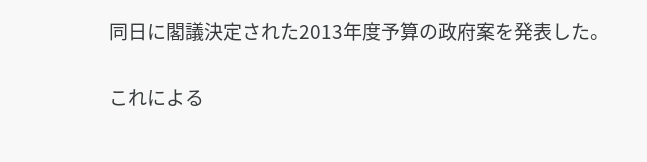同日に閣議決定された2013年度予算の政府案を発表した。

これによる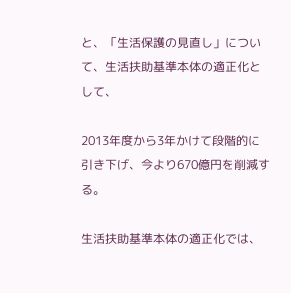と、「生活保護の見直し」について、生活扶助基準本体の適正化として、

2013年度から3年かけて段階的に引き下げ、今より670億円を削減する。

生活扶助基準本体の適正化では、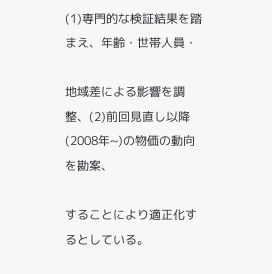(1)専門的な検証結果を踏まえ、年齢・世帯人員・

地域差による影響を調整、(2)前回見直し以降(2008年~)の物価の動向を勘案、

することにより適正化するとしている。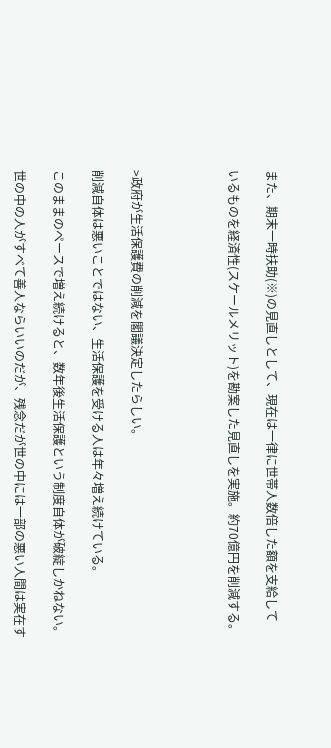また、期末一時扶助(※)の見直しとして、現在は一律に世帯人数倍した額を支給して

いるものを経済性(スケールメリット)を勘案した見直しを実施。約70億円を削減する。




>政府が生活保護費の削減を閣議決定したらしい。

削減自体は悪いことではない、生活保護を受ける人は年々増え続けている。

このままのペースで増え続けると、数年後生活保護という制度自体が破綻しかねない。

世の中の人がすべて善人ならいいのだが、残念だが世の中には一部の悪い人間は実在す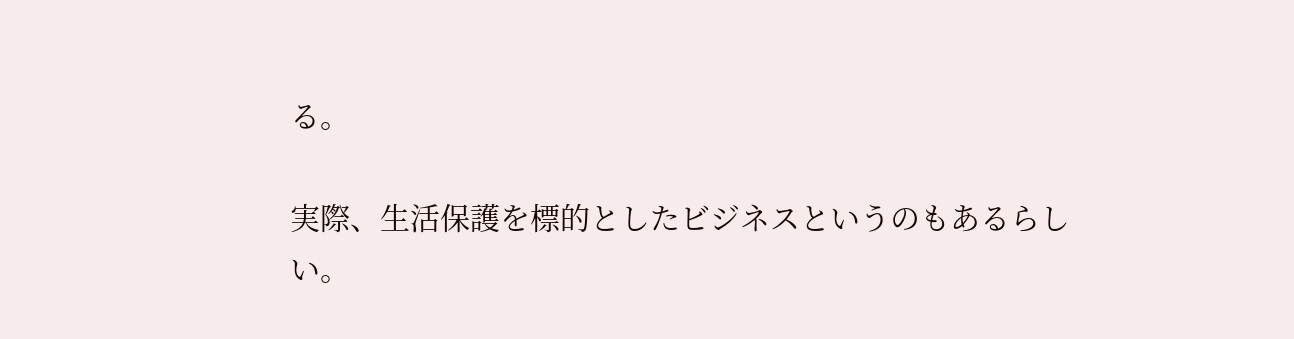る。

実際、生活保護を標的としたビジネスというのもあるらしい。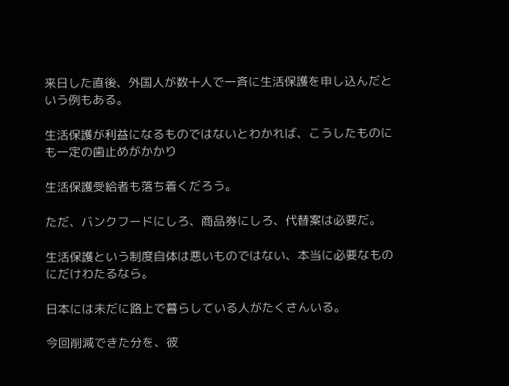来日した直後、外国人が数十人で一斉に生活保護を申し込んだという例もある。

生活保護が利益になるものではないとわかれば、こうしたものにも一定の歯止めがかかり

生活保護受給者も落ち着くだろう。

ただ、バンクフードにしろ、商品券にしろ、代替案は必要だ。

生活保護という制度自体は悪いものではない、本当に必要なものにだけわたるなら。

日本には未だに路上で暮らしている人がたくさんいる。

今回削減できた分を、彼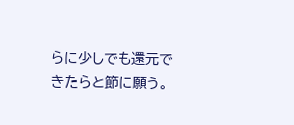らに少しでも還元できたらと節に願う。